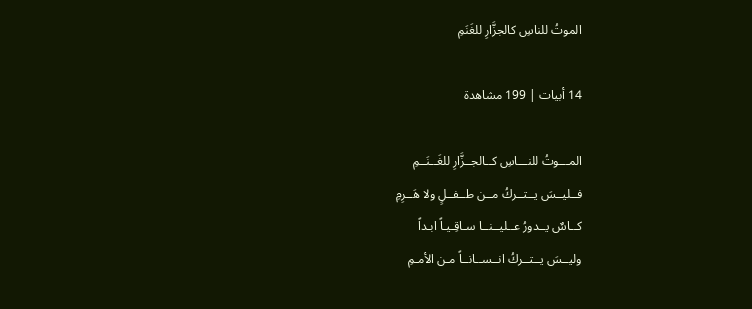الموتُ للناسِ كالجزَّارِ للغَنَمِ

14 أبيات | 199 مشاهدة

المـــوتُ للنـــاسِ كــالجــزَّارِ للغَــنَــمِ
فــليــسَ يــتــركُ مــن طــفــلٍ ولا هَــرِمِ
كــاسٌ يــدورُ عــليــنــا سـاقِـيـاً ابـداً
وليــسَ يــتــركُ انــســانــاً مـن الأمـمِ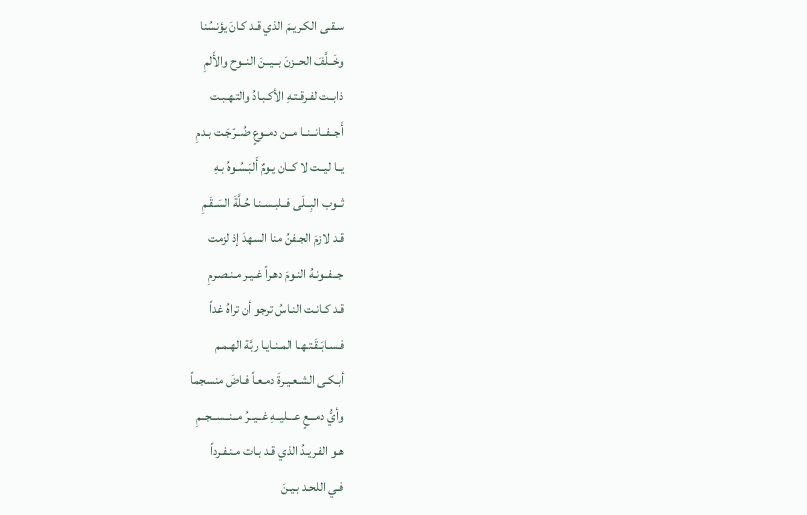سـقـى الكـريـمَ الذي قـد كـانَ يؤنسُنا
وخَــلَّفَ الحــزنَ بــيــنَ النــوح والأَلمِ
ذابــت لفـرقـتـهِ الأكـبـادُ والتـهـبـت
أَجــفــانــنــا مــن دمــوعٍ ضُــرّجَـت بـدمِ
يــا ليــت لا كــان يـومٌ أَلبَـسُـوهُ بـهِ
ثــوب البِــلَى فــلبـسـنـا حُـلَّةَ السَـقَـمِ
قـد لازمَ الجـفنُ منا السهدَ إذ لزمت
جــفــونـهُ النـومَ دهـراً غـيـر مـنـصـرمِ
قـد كـانـت النـاسُ ترجو أن تراهُ غداً
فـسـابَـقَـتـهـا المـنـايـا ربَّة الهـمـم
أبـكـى الشـعـيـرةَ دمـعـاً فـاضَ منسجماً
وأيُّ دمـــعٍ عـــليــهِ غــيــرُ مــنــســجــمِ
هـو الفـريـدُ الذي قـد بـات مـنـفـرداً
فـي اللحـد بـيـنَ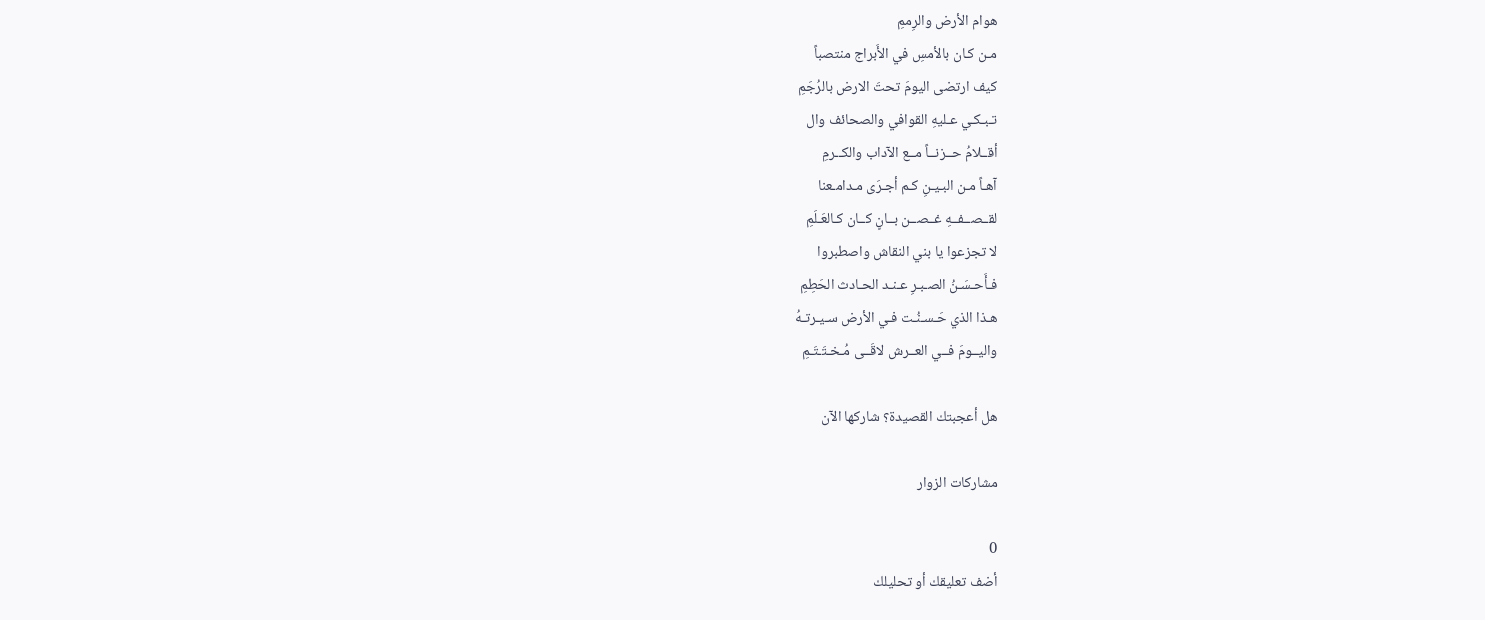هوام الأرض والرِممِ
مـن كـان بالأمسِ في الأَبراج منتصباً
كيف ارتضى اليومَ تحتَ الارض بالرُجَمِ
تـبـكـي عـليهِ القوافي والصحائف وال
أقــلامُ حــزنــاً مــع الآداب والكــرمِ
آهـاً مـن البـيـنِ كـم أجـرَى مـدامـعنا
لقــصــفــهِ غــصــن بــانٍ كــان كـالعَـلَمِ
لا تجزعوا يا بني النقاش واصطبروا
فـأَحـسَـنُ الصـبـرِ عـنـد الحـادث الحَطِمِ
هـذا الذي حَـسـنُـت فـي الأرض سـيـرتـهُ
واليــومَ فــي العــرش لاقَــى مُـخـتَـتَـمِ

هل أعجبتك القصيدة؟ شاركها الآن

مشاركات الزوار

0
أضف تعليقك أو تحليلك